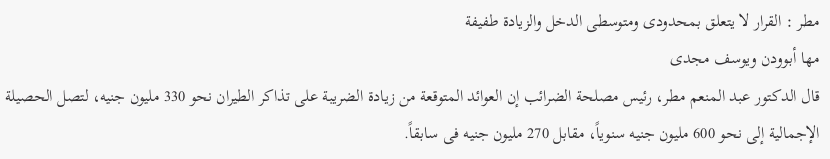مطر : القرار لا يتعلق بمحدودى ومتوسطى الدخل والزيادة طفيفة
مها أبوودن ويوسف مجدى
قال الدكتور عبد المنعم مطر، رئيس مصلحة الضرائب إن العوائد المتوقعة من زيادة الضريبة على تذاكر الطيران نحو 330 مليون جنيه، لتصل الحصيلة الإجمالية إلى نحو 600 مليون جنيه سنوياً، مقابل 270 مليون جنيه فى سابقاً.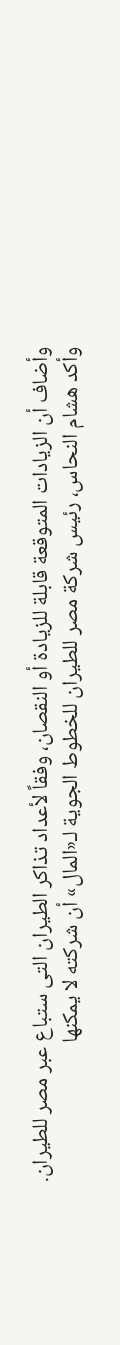وأضاف أن الزيادات المتوقعة قابلة للزيادة أو النقصان، وفقاً لأعداد تذاكر الطيران التى ستباع عبر مصر للطيران.
وأكد هشام النحاس، رئيس شركة مصر للطيران للخطوط الجوية لـ«المال» أن شركته لا يمكنها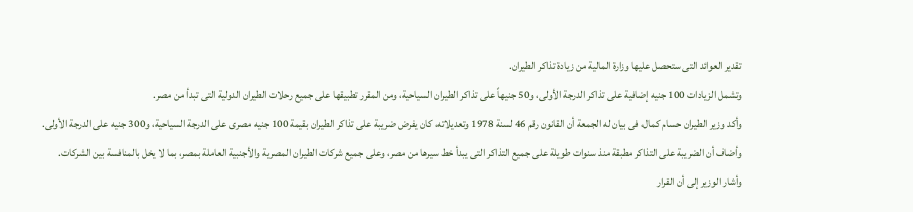تقدير العوائد التى ستحصل عليها وزارة المالية من زيادة تذاكر الطيران.
وتشمل الزيادات 100 جنيه إضافية على تذاكر الدرجة الأولى، و50 جنيهاً على تذاكر الطيران السياحية، ومن المقرر تطبيقها على جميع رحلات الطيران الدولية التى تبدأ من مصر.
وأكد وزير الطيران حسام كمال، فى بيان له الجمعة أن القانون رقم 46 لسنة 1978 وتعديلاته، كان يفرض ضريبة على تذاكر الطيران بقيمة 100 جنيه مصرى على الدرجة السياحية، و300 جنيه على الدرجة الأولى.
وأضاف أن الضريبة على التذاكر مطبقة منذ سنوات طويلة على جميع التذاكر التى يبدأ خط سيرها من مصر، وعلى جميع شركات الطيران المصرية والأجنبية العاملة بمصر، بما لا يخل بالمنافسة بين الشركات.
وأشار الوزير إلى أن القرار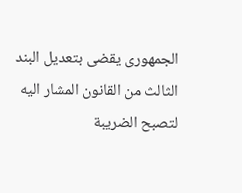الجمهورى يقضى بتعديل البند الثالث من القانون المشار اليه لتصبح الضريبة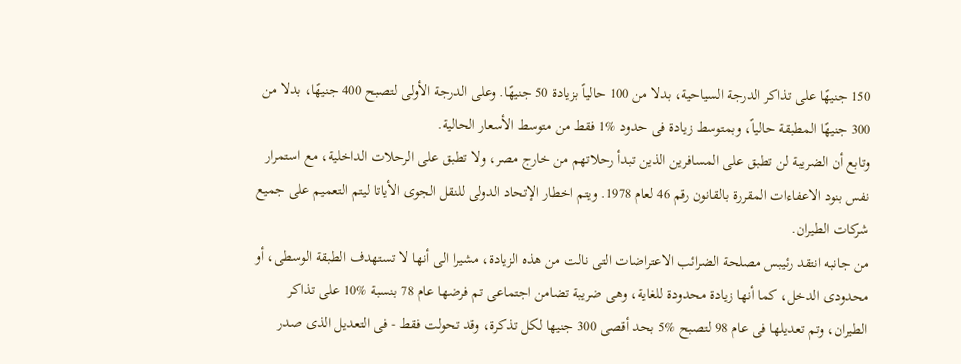150 جنيهًا على تذاكر الدرجة السياحية، بدلا من 100 حالياً بزيادة 50 جنيهًا. وعلى الدرجة الأولى لتصبح 400 جنيهًا، بدلا من 300 جنيهًا المطبقة حالياً، وبمتوسط زيادة فى حدود %1 فقط من متوسط الأسعار الحالية.
وتابع أن الضريبة لن تطبق على المسافرين الذين تبدأ رحلاتهم من خارج مصر، ولا تطبق على الرحلات الداخلية، مع استمرار نفس بنود الاعفاءات المقررة بالقانون رقم 46 لعام 1978. ويتم اخطار الإتحاد الدولى للنقل الجوى الأياتا ليتم التعميم على جميع شركات الطيران.
من جانبه انتقد رئيبس مصلحة الضرائب الاعتراضات التى نالت من هذه الزيادة، مشيرا الى أنها لا تستهدف الطبقة الوسطى، أو محدودى الدخل، كما أنها زيادة محدودة للغاية، وهى ضريبة تضامن اجتماعى تم فرضها عام 78 بنسبة %10 على تذاكر الطيران، وتم تعديلها فى عام 98 لتصبح %5 بحد أقصى 300 جنيها لكل تذكرة، وقد تحولت فقط - فى التعديل الذى صدر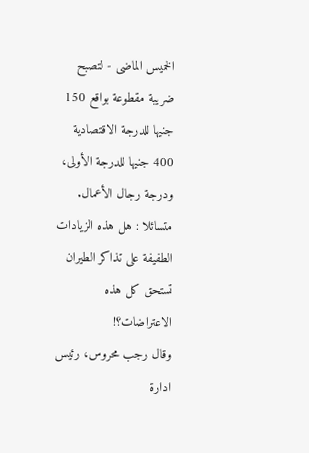الخميس الماضى - لتصبح ضريبة مقطوعة بواقع 150 جنيها للدرجة الاقتصادية 400 جنيها للدرجة الأولى، ودرجة رجال الأعمال. متسائلا : هل هذه الزيادات الطفيفة على تذاكر الطيران تستحق كل هذه الاعتراضات؟!
وقال رجب محروس، رئيس ادارة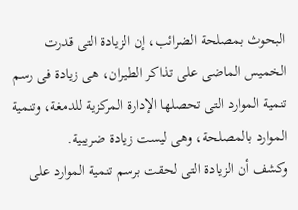البحوث بمصلحة الضرائب، إن الزيادة التى قدرت الخميس الماضى على تذاكر الطيران، هى زيادة فى رسم تنمية الموارد التى تحصلها الإدارة المركزية للدمغة، وتنمية الموارد بالمصلحة، وهى ليست زيادة ضريبية.
وكشف أن الزيادة التى لحقت برسم تنمية الموارد على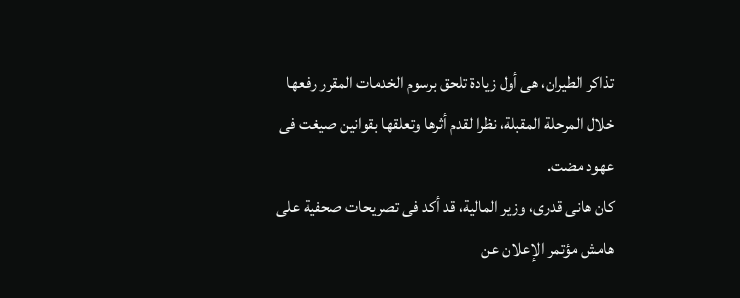تذاكر الطيران، هى أول زيادة تلحق برسوم الخدمات المقرر رفعها خلال المرحلة المقبلة، نظرا لقدم أثرها وتعلقها بقوانين صيغت فى عهود مضت.
كان هانى قدرى، وزير المالية، قد أكد فى تصريحات صحفية على هامش مؤتمر الإعلان عن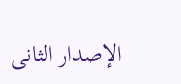الإصدار الثانى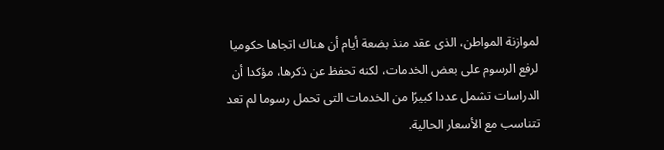لموازنة المواطن، الذى عقد منذ بضعة أيام أن هناك اتجاها حكوميا لرفع الرسوم على بعض الخدمات، لكنه تحفظ عن ذكرها، مؤكدا أن الدراسات تشمل عددا كبيرًا من الخدمات التى تحمل رسوما لم تعد تتناسب مع الأسعار الحالية.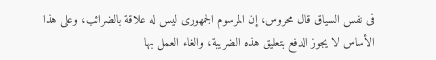فى نفس السياق قال محروس، إن المرسوم الجمهورى ليس له علاقة بالضرائب، وعلى هذا الأساس لا يجوز الدفع بتعليق هذه الضريبة، والغاء العمل بها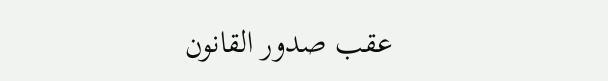عقب صدور القانون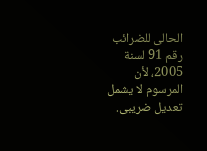الحالى للضرائب رقم 91 لسنة 2005، لأن المرسوم لا يشمل تعديل ضريبى.